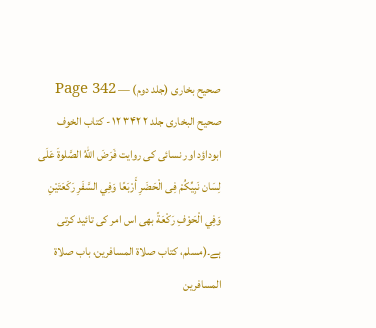صحیح بخاری (جلد دوم) — Page 342
صحيح البخاری جلد ۲ ۳۴۲ ١٢ - كتاب الخوف ابوداؤد اور نسائی کی روایت فَرَضَ اللهُ الصَّلوةَ عَلَى لِسَان نَبِيِّكُمْ فِى الْحَضَرِ أَرْبَعًا وَفِي السَّفَرِ رَكَعَتَيْنِ وَفِي الْحَوْفِ رَكْعَةً بھی اس امر کی تائید کرتی ہے۔(مسلم، کتاب صلاة المسافرين، باب صلاة المسافرين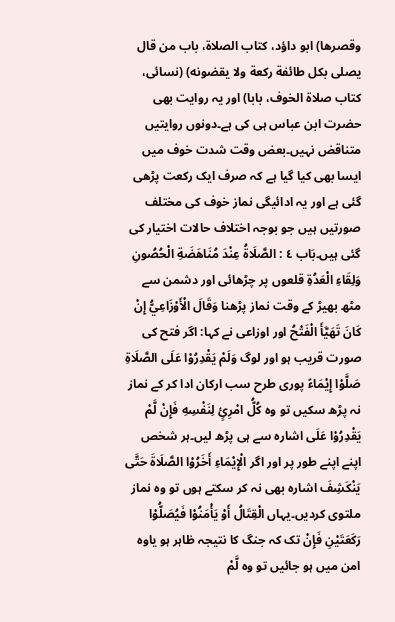وقصرها) ابو داؤد، کتاب الصلاة، باب من قال يصلى بكل طائفة ركعة ولا يقضونه) (نسائی، کتاب صلاة الخوف، بابا) اور یہ روایت بھی حضرت ابن عباس ہی کی ہے۔دونوں روایتیں متناقض نہیں۔بعض وقت شدت خوف میں ایسا بھی کیا گیا ہے کہ صرف ایک رکعت پڑھی گئی ہے اور یہ ادائیگی نماز خوف کی مختلف صورتیں ہیں جو بوجہ اختلاف حالات اختیار کی گئی ہیں۔بَاب ٤ : الصَّلَاةُ عِنْدَ مُنَاهَضَةِ الْحُصُونِ وَلِقَاءِ الْعَدُةِ قلعوں پر چڑھائی اور دشمن سے مٹھ بھیڑ کے وقت نماز پڑھنا وَقَالَ الْأَوْزَاعِيُّ إِنْ كَانَ تَهَيَّأَ الْفَتْحُ اور اوزاعی نے کہا: اگر فتح کی صورت قریب ہو اور لوگ وَلَمْ يَقْدِرُوْا عَلَى الصَّلَاةِ صَلَّوْا إِيْمَاءً پوری طرح سب ارکان ادا کر کے نماز نہ پڑھ سکیں تو وہ كُلُّ امْرِئٍ لِنَفْسِهِ فَإِنْ لَّمْ يَقْدِرُوْا عَلَى اشارہ سے ہی پڑھ لیں۔ہر شخص اپنے اپنے طور پر اور اگر الْإِيْمَاءِ أَخَرُوْا الصَّلَاةَ حَتَّى يَنْكَشِفَ اشارہ بھی نہ کر سکتے ہوں تو وہ نماز ملتوی کردیں۔یہاں الْقِتَالُ أَوْ يَأْمَنُوْا فَيُصَلُّوْا رَكَعَتَيْنِ فَإِنْ تک کہ جنگ کا نتیجہ ظاہر ہو یاوہ امن میں ہو جائیں تو وہ لَّمْ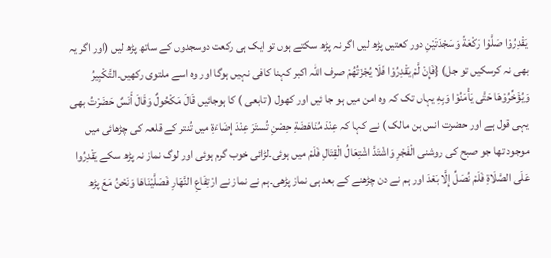يَقْدِرُوْا صَلَّوْا رَكْعَةً وَسَجْدَتَيْنِ دور کعتیں پڑھ لیں اگر نہ پڑھ سکتے ہوں تو ایک ہی رکعت دوسجدوں کے ساتھ پڑھ لیں (اور اگر یہ بھی نہ کرسکیں تو جل) {فَإِنْ لَّمْ يَقْدِرُوْا فَلَا يُجْزَتُهُمْ صرف اللہ اکبر کہنا کافی نہیں ہوگا اور وہ اسے ملتوی رکھیں۔التَّكْبِيرُ وَيُؤَخِّرُوْهَا حَتَّى يَأْمَنُوْا وَبِهِ یہاں تک کہ وہ امن میں ہو جا ئیں اور کھول ( تابعی ) کا ہوجائیں قَالَ مَكْحُولٌ وَقَالَ أَنَسٌ حَضَرْتُ بھی یہی قول ہے اور حضرت انس بن مالک ) نے کہا کہ عِنْدَ مُنَاهَضَةِ حِصْنِ تُستَرَ عِنْدَ إِضَاءَةِ میں تُنتر کے قلعہ کی چڑھائی میں موجود تھا جو صبح کی روشنی الْفَجْرِ وَاشْتَدَّ اشْتِعَالُ الْقِتَالِ فَلَمْ میں ہوئی۔لڑائی خوب گرم ہوئی اور لوگ نماز نہ پڑھ سکے يَقْدِرُوا عَلَى الصَّلَاةِ فَلَمْ نُصَلِّ إِلَّا بَعْدَ اور ہم نے دن چڑھنے کے بعد ہی نماز پڑھی۔ہم نے نماز نے ارْتِفَاعِ النَّهَارِ فَصَلَّيْنَاهَا وَنَحْنُ مَعَ پڑھ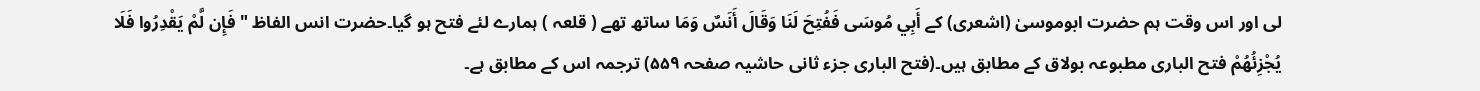لی اور اس وقت ہم حضرت ابوموسیٰ (اشعری) کے أَبِي مُوسَى فَفُتِحَ لَنَا وَقَالَ أَنَسٌ وَمَا ساتھ تھے ( قلعہ ) ہمارے لئے فتح ہو گیا۔حضرت انس الفاظ " فَإِن لَّمْ يَقْدِرُوا فَلَا يُجْزِئُهُمْ فتح الباری مطبوعہ بولاق کے مطابق ہیں۔(فتح الباری جزء ثانی حاشیہ صفحہ ۵۵۹) ترجمہ اس کے مطابق ہے۔